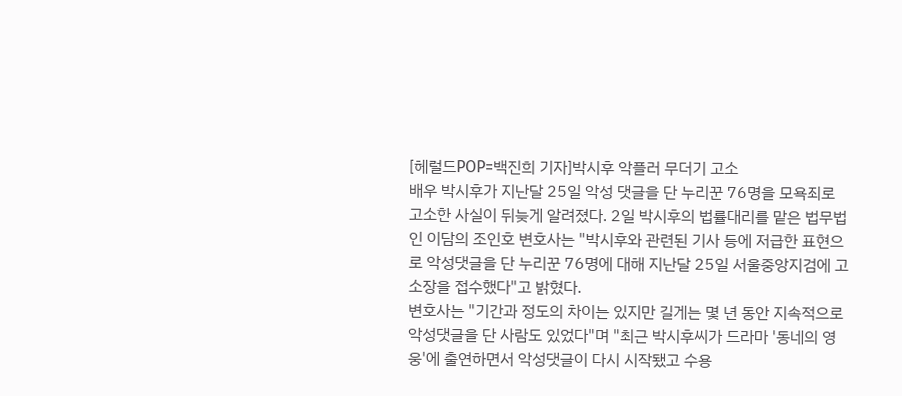[헤럴드POP=백진희 기자]박시후 악플러 무더기 고소
배우 박시후가 지난달 25일 악성 댓글을 단 누리꾼 76명을 모욕죄로 고소한 사실이 뒤늦게 알려졌다. 2일 박시후의 법률대리를 맡은 법무법인 이담의 조인호 변호사는 "박시후와 관련된 기사 등에 저급한 표현으로 악성댓글을 단 누리꾼 76명에 대해 지난달 25일 서울중앙지검에 고소장을 접수했다"고 밝혔다.
변호사는 "기간과 정도의 차이는 있지만 길게는 몇 년 동안 지속적으로 악성댓글을 단 사람도 있었다"며 "최근 박시후씨가 드라마 '동네의 영웅'에 출연하면서 악성댓글이 다시 시작됐고 수용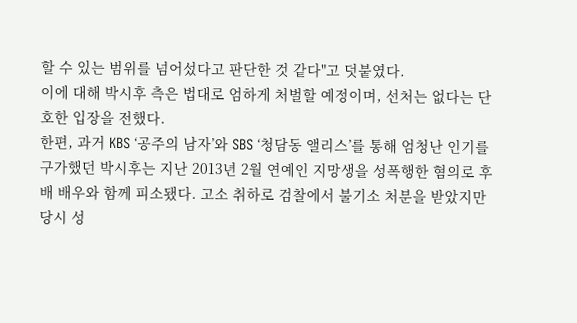할 수 있는 범위를 넘어섰다고 판단한 것 같다"고 덧붙였다.
이에 대해 박시후 측은 법대로 엄하게 처벌할 예정이며, 선처는 없다는 단호한 입장을 전했다.
한편, 과거 KBS ‘공주의 남자’와 SBS ‘청담동 앨리스’를 통해 엄청난 인기를 구가했던 박시후는 지난 2013년 2월 연예인 지망생을 성폭행한 혐의로 후배 배우와 함께 피소됐다. 고소 취하로 검찰에서 불기소 처분을 받았지만 당시 성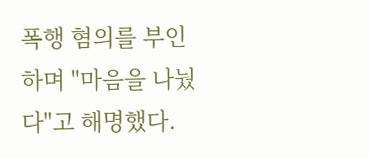폭행 혐의를 부인하며 "마음을 나눴다"고 해명했다.